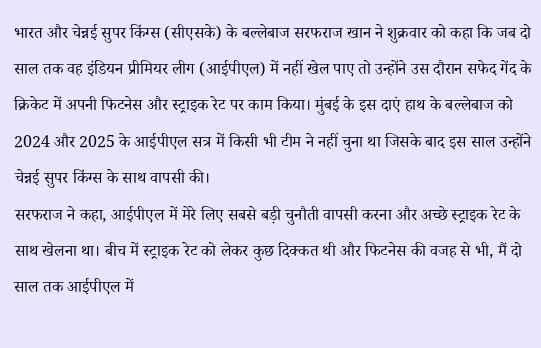भारत और चेन्नई सुपर किंग्स (सीएसके) के बल्लेबाज सरफराज खान ने शुक्रवार को कहा कि जब दो साल तक वह इंडियन प्रीमियर लीग (आईपीएल) में नहीं खेल पाए तो उन्होंने उस दौरान सफेद गेंद के क्रिकेट में अपनी फिटनेस और स्ट्राइक रेट पर काम किया। मुंबई के इस दाएं हाथ के बल्लेबाज को 2024 और 2025 के आईपीएल सत्र में किसी भी टीम ने नहीं चुना था जिसके बाद इस साल उन्होंने चेन्नई सुपर किंग्स के साथ वापसी की।
सरफराज ने कहा, आईपीएल में मेरे लिए सबसे बड़ी चुनौती वापसी करना और अच्छे स्ट्राइक रेट के साथ खेलना था। बीच में स्ट्राइक रेट को लेकर कुछ दिक्कत थी और फिटनेस की वजह से भी, मैं दो साल तक आईपीएल में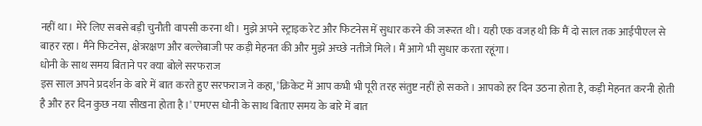नहीं था। मेरे लिए सबसे बड़ी चुनौती वापसी करना थी। मुझे अपने स्ट्राइक रेट और फिटनेस में सुधार करने की जरूरत थी। यही एक वजह थी कि मैं दो साल तक आईपीएल से बाहर रहा। मैंने फिटनेस, क्षेत्ररक्षण और बल्लेबाजी पर कड़ी मेहनत की और मुझे अच्छे नतीजे मिले। मैं आगे भी सुधार करता रहूंगा।
धोनी के साथ समय बिताने पर क्या बोले सरफराज
इस साल अपने प्रदर्शन के बारे में बात करते हुए सरफराज ने कहा, 'क्रिकेट में आप कभी भी पूरी तरह संतुष्ट नहीं हो सकते। आपको हर दिन उठना होता है, कड़ी मेहनत करनी होती है और हर दिन कुछ नया सीखना होता है।' एमएस धोनी के साथ बिताए समय के बारे में बात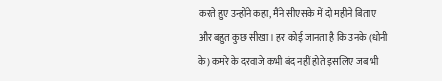करते हुए उन्होंने कहा, मैंने सीएसके में दो महीने बिताए और बहुत कुछ सीखा। हर कोई जानता है कि उनके (धोनी के) कमरे के दरवाजे कभी बंद नहीं होते इसलिए जब भी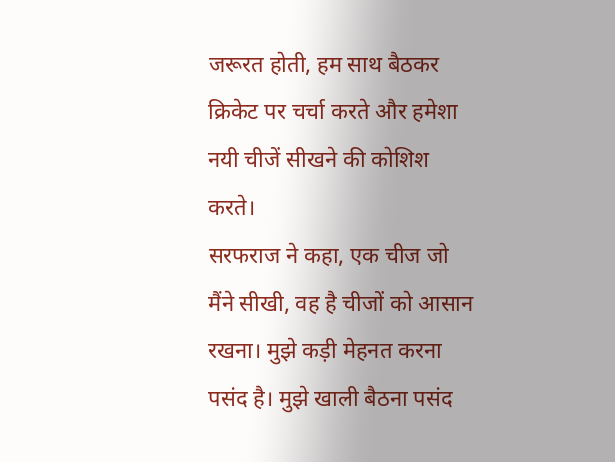जरूरत होती, हम साथ बैठकर क्रिकेट पर चर्चा करते और हमेशा नयी चीजें सीखने की कोशिश करते।
सरफराज ने कहा, एक चीज जो मैंने सीखी, वह है चीजों को आसान रखना। मुझे कड़ी मेहनत करना पसंद है। मुझे खाली बैठना पसंद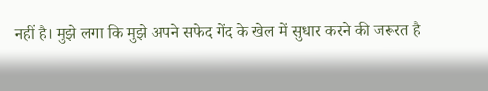नहीं है। मुझे लगा कि मुझे अपने सफेद गेंद के खेल में सुधार करने की जरूरत है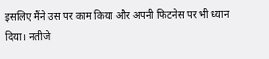इसलिए मैंने उस पर काम किया और अपनी फिटनेस पर भी ध्यान दिया। नतीजे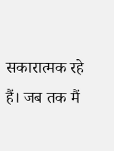सकारात्मक रहे हैं। जब तक मैं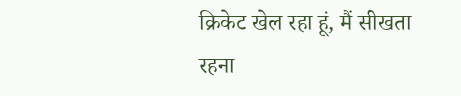क्रिकेट खेल रहा हूं, मैं सीखता रहना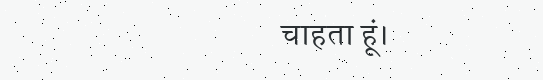चाहता हूं।